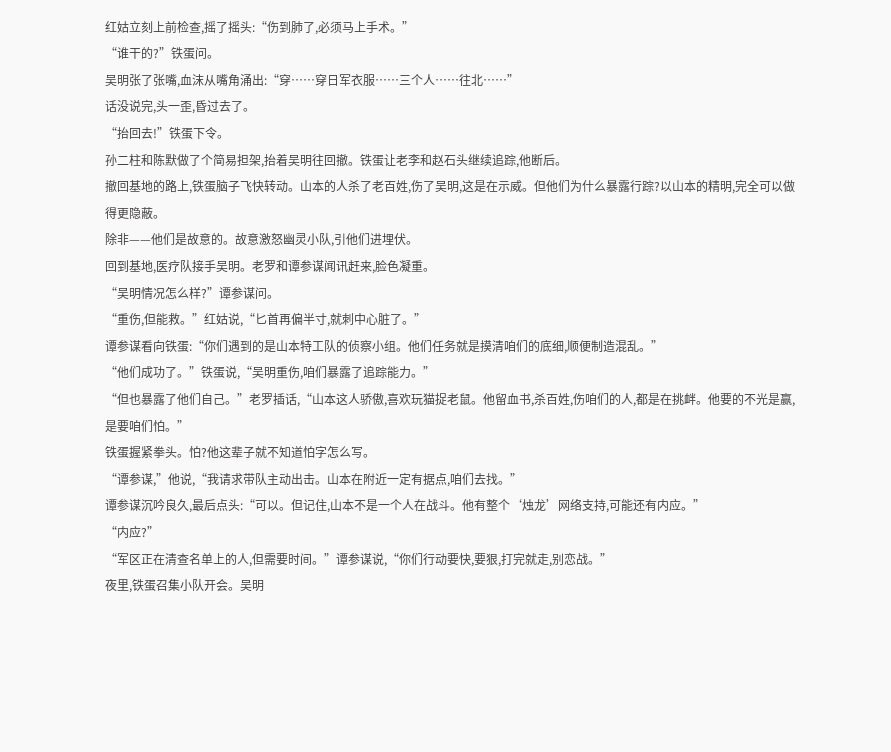红姑立刻上前检查,摇了摇头:“伤到肺了,必须马上手术。”
“谁干的?”铁蛋问。
吴明张了张嘴,血沫从嘴角涌出:“穿……穿日军衣服……三个人……往北……”
话没说完,头一歪,昏过去了。
“抬回去!”铁蛋下令。
孙二柱和陈默做了个简易担架,抬着吴明往回撤。铁蛋让老李和赵石头继续追踪,他断后。
撤回基地的路上,铁蛋脑子飞快转动。山本的人杀了老百姓,伤了吴明,这是在示威。但他们为什么暴露行踪?以山本的精明,完全可以做得更隐蔽。
除非——他们是故意的。故意激怒幽灵小队,引他们进埋伏。
回到基地,医疗队接手吴明。老罗和谭参谋闻讯赶来,脸色凝重。
“吴明情况怎么样?”谭参谋问。
“重伤,但能救。”红姑说,“匕首再偏半寸,就刺中心脏了。”
谭参谋看向铁蛋:“你们遇到的是山本特工队的侦察小组。他们任务就是摸清咱们的底细,顺便制造混乱。”
“他们成功了。”铁蛋说,“吴明重伤,咱们暴露了追踪能力。”
“但也暴露了他们自己。”老罗插话,“山本这人骄傲,喜欢玩猫捉老鼠。他留血书,杀百姓,伤咱们的人,都是在挑衅。他要的不光是赢,是要咱们怕。”
铁蛋握紧拳头。怕?他这辈子就不知道怕字怎么写。
“谭参谋,”他说,“我请求带队主动出击。山本在附近一定有据点,咱们去找。”
谭参谋沉吟良久,最后点头:“可以。但记住,山本不是一个人在战斗。他有整个‘烛龙’网络支持,可能还有内应。”
“内应?”
“军区正在清查名单上的人,但需要时间。”谭参谋说,“你们行动要快,要狠,打完就走,别恋战。”
夜里,铁蛋召集小队开会。吴明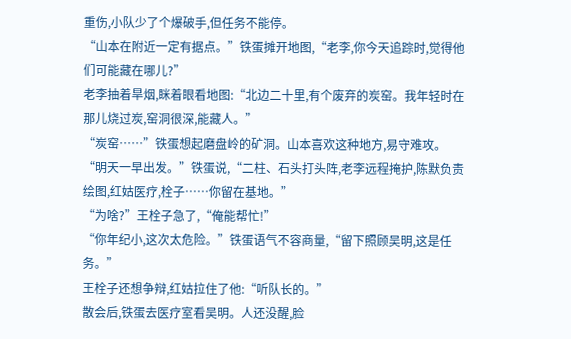重伤,小队少了个爆破手,但任务不能停。
“山本在附近一定有据点。”铁蛋摊开地图,“老李,你今天追踪时,觉得他们可能藏在哪儿?”
老李抽着旱烟,眯着眼看地图:“北边二十里,有个废弃的炭窑。我年轻时在那儿烧过炭,窑洞很深,能藏人。”
“炭窑……”铁蛋想起磨盘岭的矿洞。山本喜欢这种地方,易守难攻。
“明天一早出发。”铁蛋说,“二柱、石头打头阵,老李远程掩护,陈默负责绘图,红姑医疗,栓子……你留在基地。”
“为啥?”王栓子急了,“俺能帮忙!”
“你年纪小,这次太危险。”铁蛋语气不容商量,“留下照顾吴明,这是任务。”
王栓子还想争辩,红姑拉住了他:“听队长的。”
散会后,铁蛋去医疗室看吴明。人还没醒,脸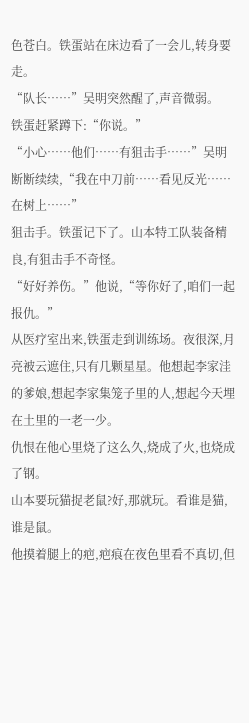色苍白。铁蛋站在床边看了一会儿,转身要走。
“队长……”吴明突然醒了,声音微弱。
铁蛋赶紧蹲下:“你说。”
“小心……他们……有狙击手……”吴明断断续续,“我在中刀前……看见反光……在树上……”
狙击手。铁蛋记下了。山本特工队装备精良,有狙击手不奇怪。
“好好养伤。”他说,“等你好了,咱们一起报仇。”
从医疗室出来,铁蛋走到训练场。夜很深,月亮被云遮住,只有几颗星星。他想起李家洼的爹娘,想起李家集笼子里的人,想起今天埋在土里的一老一少。
仇恨在他心里烧了这么久,烧成了火,也烧成了钢。
山本要玩猫捉老鼠?好,那就玩。看谁是猫,谁是鼠。
他摸着腿上的疤,疤痕在夜色里看不真切,但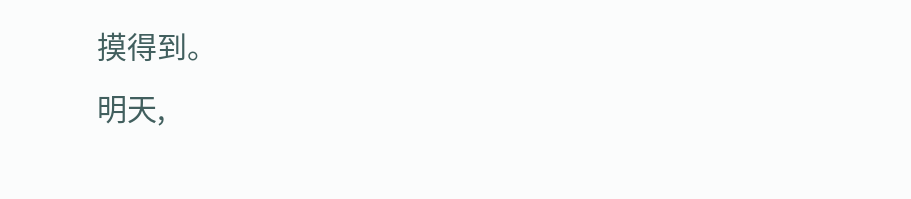摸得到。
明天,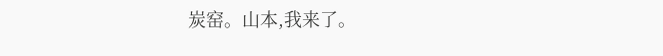炭窑。山本,我来了。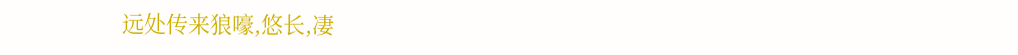远处传来狼嚎,悠长,凄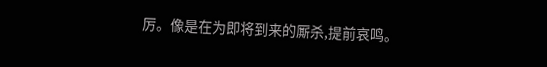厉。像是在为即将到来的厮杀,提前哀鸣。